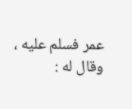عمر فسلم عليه ، وقال له :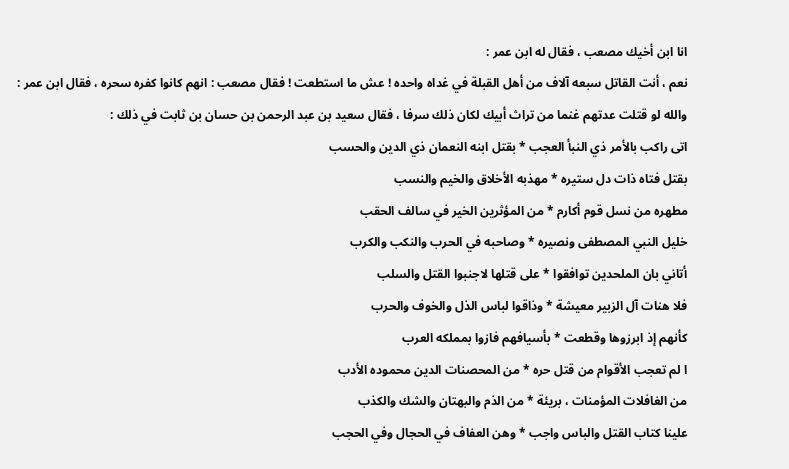انا ابن أخيك مصعب ، فقال له ابن عمر :
نعم ، أنت القاتل سبعه آلاف من أهل القبلة في غداه واحده ! عش ما استطعت ! فقال مصعب : انهم كانوا كفره سحره ، فقال ابن عمر :
والله لو قتلت عدتهم غنما من تراث أبيك لكان ذلك سرفا ، فقال سعيد بن عبد الرحمن بن حسان بن ثابت في ذلك :
اتى راكب بالأمر ذي النبأ العجب * بقتل ابنه النعمان ذي الدين والحسب
بقتل فتاه ذات دل ستيره * مهذبه الأخلاق والخيم والنسب
مطهره من نسل قوم أكارم * من المؤثرين الخير في سالف الحقب
خليل النبي المصطفى ونصيره * وصاحبه في الحرب والنكب والكرب
أتاني بان الملحدين توافقوا * على قتلها لاجنبوا القتل والسلب
فلا هنات آل الزبير معيشة * وذاقوا لباس الذل والخوف والحرب
كأنهم إذ ابرزوها وقطعت * بأسيافهم فازوا بمملكه العرب
ا لم تعجب الأقوام من قتل حره * من المحصنات الدين محموده الأدب
من الغافلات المؤمنات ، بريئة * من الذم والبهتان والشك والكذب
علينا كتاب القتل والباس واجب * وهن العفاف في الحجال وفي الحجب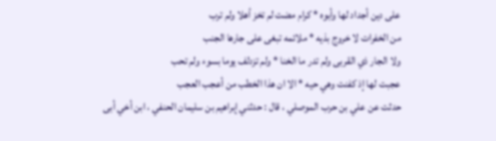على دين أجداد لها وأبوه * كرام مضت لم تخز أهلا ولم ترب
من الخفرات لا خروج بذيه * ملائمه تبغى على جارها الجنب
ولا الجار ذي القربى ولم تدر ما الخنا * ولم تزدلف يوما بسوء ولم تحب
عجبت لها إذ كفنت وهي حيه * الا ان هذا الخطب من أعجب العجب
حدثت عن علي بن حرب الموصلي ، قال : حدثني إبراهيم بن سليمان الحنفي ، ابن أخي أبى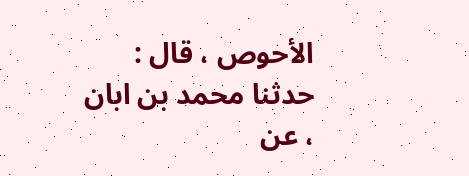الأحوص ، قال : حدثنا محمد بن ابان ، عن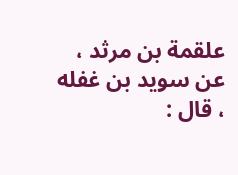علقمة بن مرثد ، عن سويد بن غفله ، قال :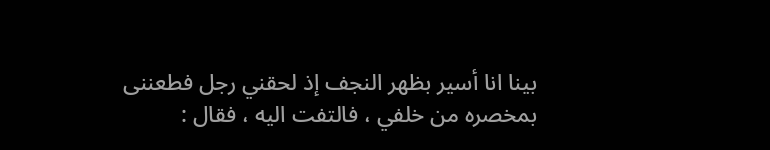بينا انا أسير بظهر النجف إذ لحقني رجل فطعننى بمخصره من خلفي ، فالتفت اليه ، فقال :